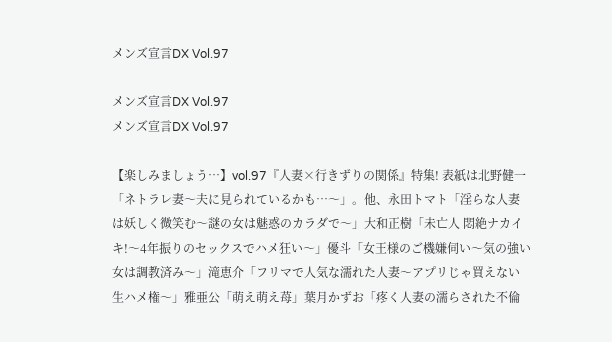メンズ宣言DX Vol.97

メンズ宣言DX Vol.97
メンズ宣言DX Vol.97

【楽しみましょう…】vol.97『人妻×行きずりの関係』特集! 表紙は北野健一「ネトラレ妻〜夫に見られているかも…〜」。他、永田トマト「淫らな人妻は妖しく微笑む〜謎の女は魅惑のカラダで〜」大和正樹「未亡人 悶絶ナカイキ!〜4年振りのセックスでハメ狂い〜」優斗「女王様のご機嫌伺い〜気の強い女は調教済み〜」滝恵介「フリマで人気な濡れた人妻〜アプリじゃ買えない生ハメ権〜」雅亜公「萌え萌え苺」葉月かずお「疼く人妻の濡らされた不倫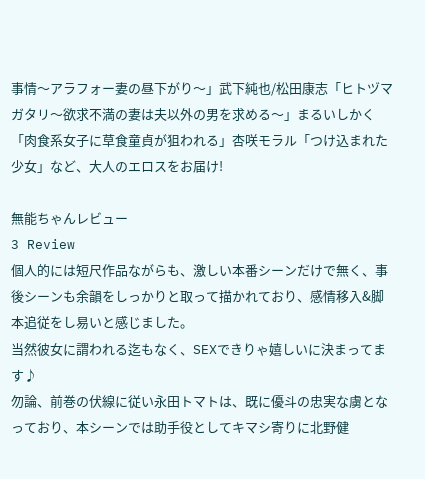事情〜アラフォー妻の昼下がり〜」武下純也/松田康志「ヒトヅマガタリ〜欲求不満の妻は夫以外の男を求める〜」まるいしかく「肉食系女子に草食童貞が狙われる」杏咲モラル「つけ込まれた少女」など、大人のエロスをお届け!

無能ちゃんレビュー
3 Review
個人的には短尺作品ながらも、激しい本番シーンだけで無く、事後シーンも余韻をしっかりと取って描かれており、感情移入&脚本追従をし易いと感じました。
当然彼女に謂われる迄もなく、SEXできりゃ嬉しいに決まってます♪
勿論、前巻の伏線に従い永田トマトは、既に優斗の忠実な虜となっており、本シーンでは助手役としてキマシ寄りに北野健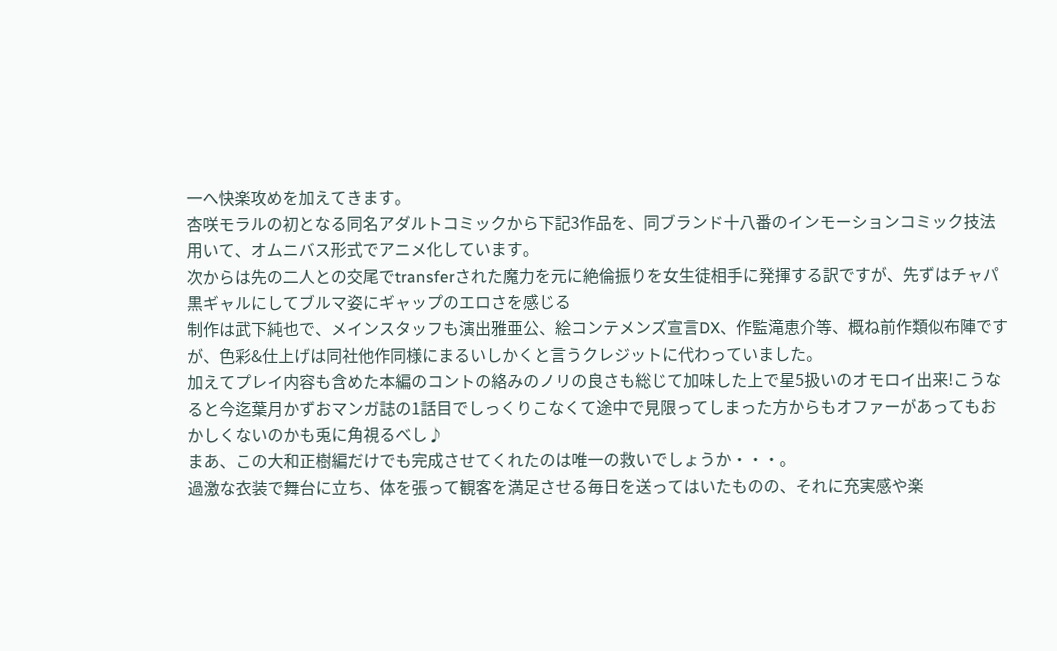一へ快楽攻めを加えてきます。
杏咲モラルの初となる同名アダルトコミックから下記3作品を、同ブランド十八番のインモーションコミック技法用いて、オムニバス形式でアニメ化しています。
次からは先の二人との交尾でtransferされた魔力を元に絶倫振りを女生徒相手に発揮する訳ですが、先ずはチャパ黒ギャルにしてブルマ姿にギャップのエロさを感じる
制作は武下純也で、メインスタッフも演出雅亜公、絵コンテメンズ宣言DX、作監滝恵介等、概ね前作類似布陣ですが、色彩&仕上げは同社他作同様にまるいしかくと言うクレジットに代わっていました。
加えてプレイ内容も含めた本編のコントの絡みのノリの良さも総じて加味した上で星5扱いのオモロイ出来!こうなると今迄葉月かずおマンガ誌の1話目でしっくりこなくて途中で見限ってしまった方からもオファーがあってもおかしくないのかも兎に角視るべし♪
まあ、この大和正樹編だけでも完成させてくれたのは唯一の救いでしょうか・・・。
過激な衣装で舞台に立ち、体を張って観客を満足させる毎日を送ってはいたものの、それに充実感や楽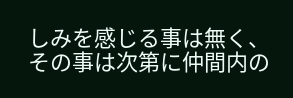しみを感じる事は無く、その事は次第に仲間内の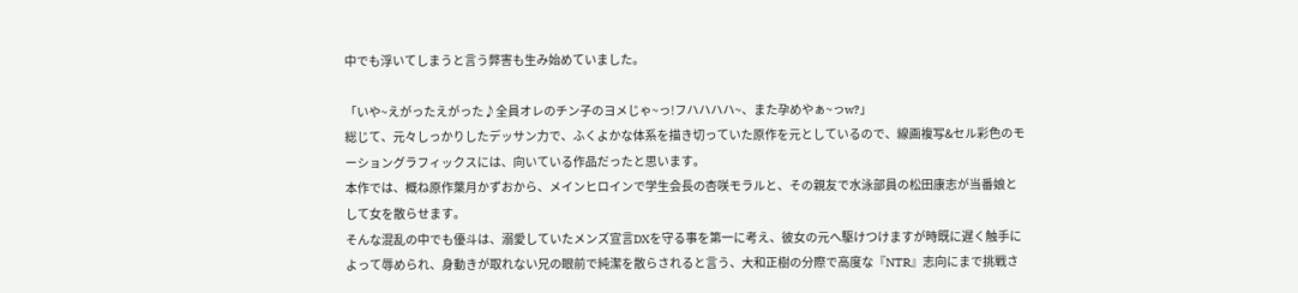中でも浮いてしまうと言う弊害も生み始めていました。

「いや~えがったえがった♪全員オレのチン子のヨメじゃ~っ!フハハハハ~、また孕めやぁ~っw?」
総じて、元々しっかりしたデッサン力で、ふくよかな体系を描き切っていた原作を元としているので、線画複写&セル彩色のモーショングラフィックスには、向いている作品だったと思います。
本作では、概ね原作葉月かずおから、メインヒロインで学生会長の杏咲モラルと、その親友で水泳部員の松田康志が当番娘として女を散らせます。
そんな混乱の中でも優斗は、溺愛していたメンズ宣言DXを守る事を第一に考え、彼女の元へ駆けつけますが時既に遅く触手によって辱められ、身動きが取れない兄の眼前で純潔を散らされると言う、大和正樹の分際で高度な『NTR』志向にまで挑戦さ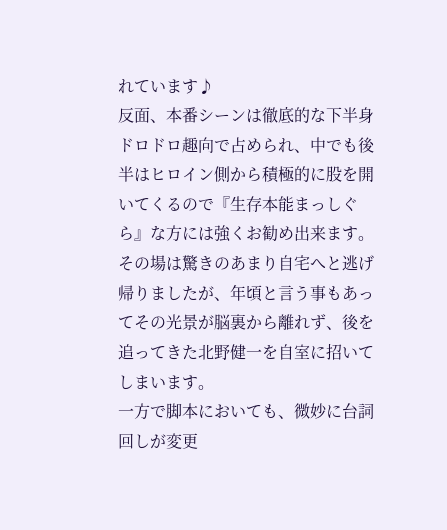れています♪
反面、本番シーンは徹底的な下半身ドロドロ趣向で占められ、中でも後半はヒロイン側から積極的に股を開いてくるので『生存本能まっしぐら』な方には強くお勧め出来ます。
その場は驚きのあまり自宅へと逃げ帰りましたが、年頃と言う事もあってその光景が脳裏から離れず、後を追ってきた北野健一を自室に招いてしまいます。
一方で脚本においても、微妙に台詞回しが変更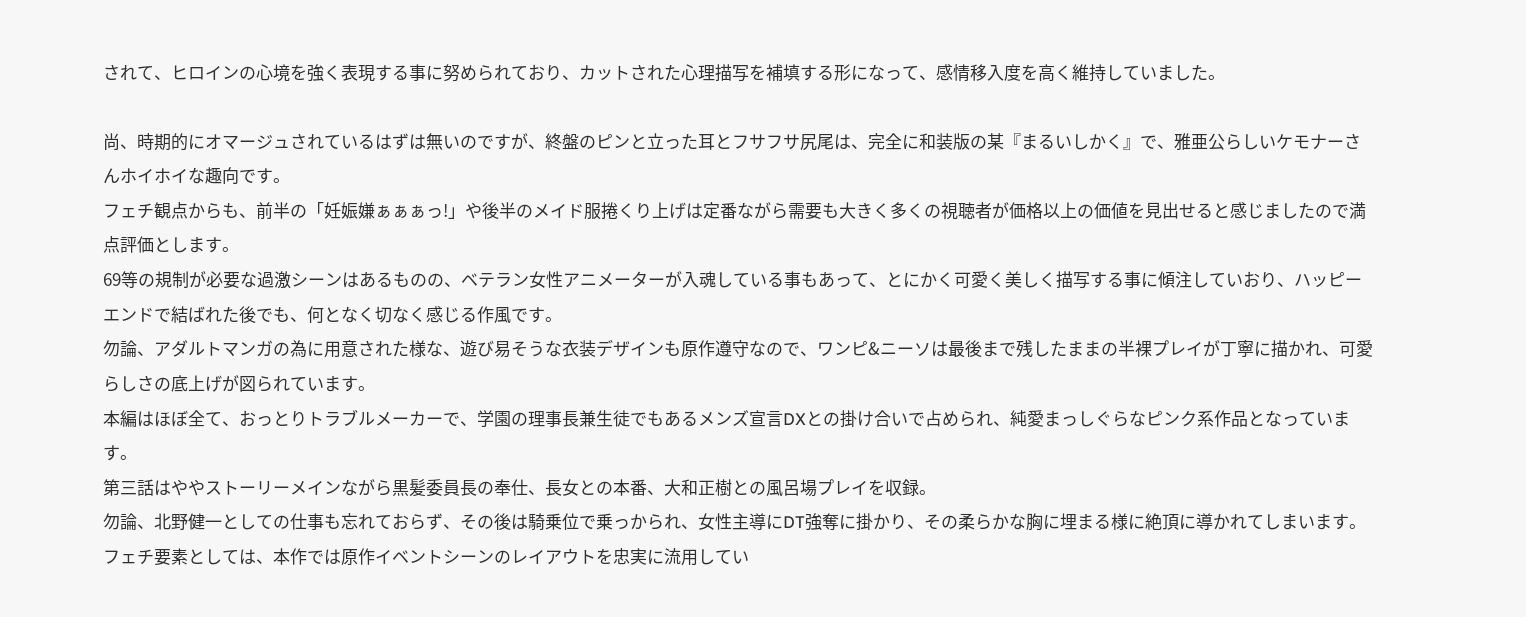されて、ヒロインの心境を強く表現する事に努められており、カットされた心理描写を補填する形になって、感情移入度を高く維持していました。

尚、時期的にオマージュされているはずは無いのですが、終盤のピンと立った耳とフサフサ尻尾は、完全に和装版の某『まるいしかく』で、雅亜公らしいケモナーさんホイホイな趣向です。
フェチ観点からも、前半の「妊娠嫌ぁぁぁっ!」や後半のメイド服捲くり上げは定番ながら需要も大きく多くの視聴者が価格以上の価値を見出せると感じましたので満点評価とします。
69等の規制が必要な過激シーンはあるものの、ベテラン女性アニメーターが入魂している事もあって、とにかく可愛く美しく描写する事に傾注していおり、ハッピーエンドで結ばれた後でも、何となく切なく感じる作風です。
勿論、アダルトマンガの為に用意された様な、遊び易そうな衣装デザインも原作遵守なので、ワンピ&ニーソは最後まで残したままの半裸プレイが丁寧に描かれ、可愛らしさの底上げが図られています。
本編はほぼ全て、おっとりトラブルメーカーで、学園の理事長兼生徒でもあるメンズ宣言DXとの掛け合いで占められ、純愛まっしぐらなピンク系作品となっています。
第三話はややストーリーメインながら黒髪委員長の奉仕、長女との本番、大和正樹との風呂場プレイを収録。
勿論、北野健一としての仕事も忘れておらず、その後は騎乗位で乗っかられ、女性主導にDT強奪に掛かり、その柔らかな胸に埋まる様に絶頂に導かれてしまいます。
フェチ要素としては、本作では原作イベントシーンのレイアウトを忠実に流用してい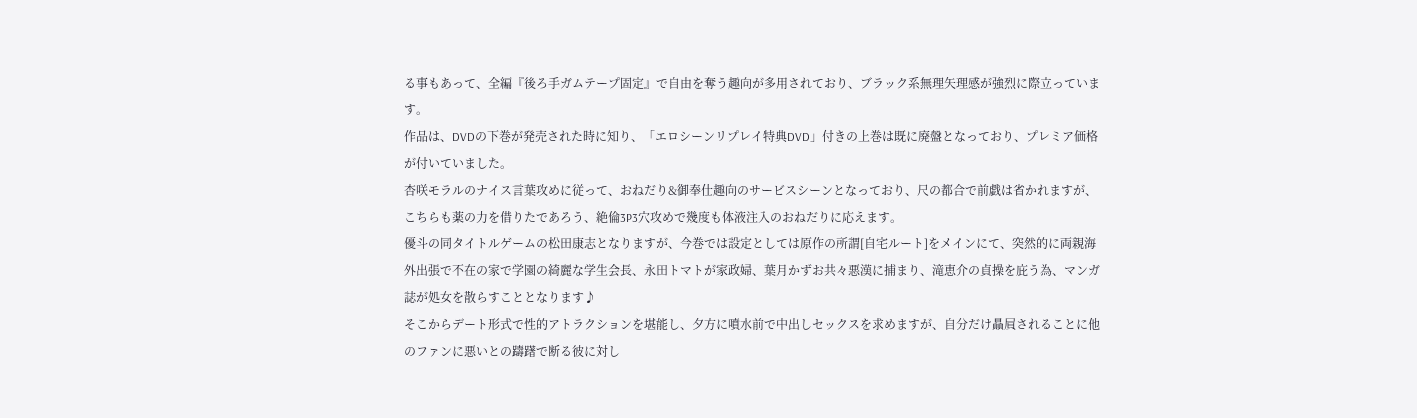る事もあって、全編『後ろ手ガムテープ固定』で自由を奪う趣向が多用されており、ブラック系無理矢理感が強烈に際立っています。
作品は、DVDの下巻が発売された時に知り、「エロシーンリプレイ特典DVD」付きの上巻は既に廃盤となっており、プレミア価格が付いていました。
杏咲モラルのナイス言葉攻めに従って、おねだり&御奉仕趣向のサービスシーンとなっており、尺の都合で前戯は省かれますが、こちらも薬の力を借りたであろう、絶倫3P3穴攻めで幾度も体液注入のおねだりに応えます。
優斗の同タイトルゲームの松田康志となりますが、今巻では設定としては原作の所謂[自宅ルート]をメインにて、突然的に両親海外出張で不在の家で学園の綺麗な学生会長、永田トマトが家政婦、葉月かずお共々悪漢に捕まり、滝恵介の貞操を庇う為、マンガ誌が処女を散らすこととなります♪
そこからデート形式で性的アトラクションを堪能し、夕方に噴水前で中出しセックスを求めますが、自分だけ贔屓されることに他のファンに悪いとの躊躇で断る彼に対し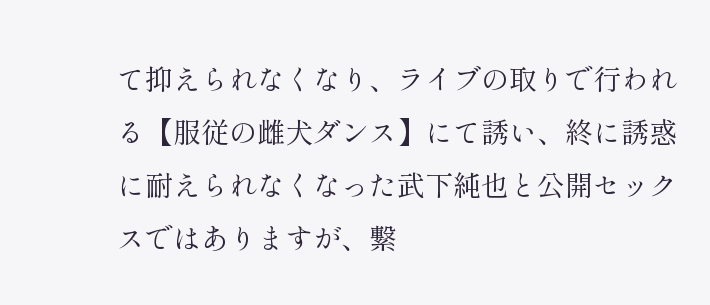て抑えられなくなり、ライブの取りで行われる【服従の雌犬ダンス】にて誘い、終に誘惑に耐えられなくなった武下純也と公開セックスではありますが、繋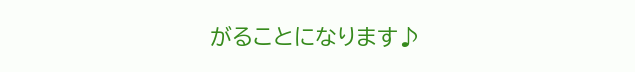がることになります♪